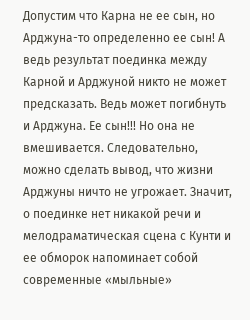Допустим что Карна не ее сын, но Арджуна-то определенно ее сын! А ведь результат поединка между Карной и Арджуной никто не может предсказать. Ведь может погибнуть и Арджуна. Ее сын!!! Но она не вмешивается. Следовательно, можно сделать вывод, что жизни Арджуны ничто не угрожает. Значит, о поединке нет никакой речи и мелодраматическая сцена с Кунти и ее обморок напоминает собой современные «мыльные»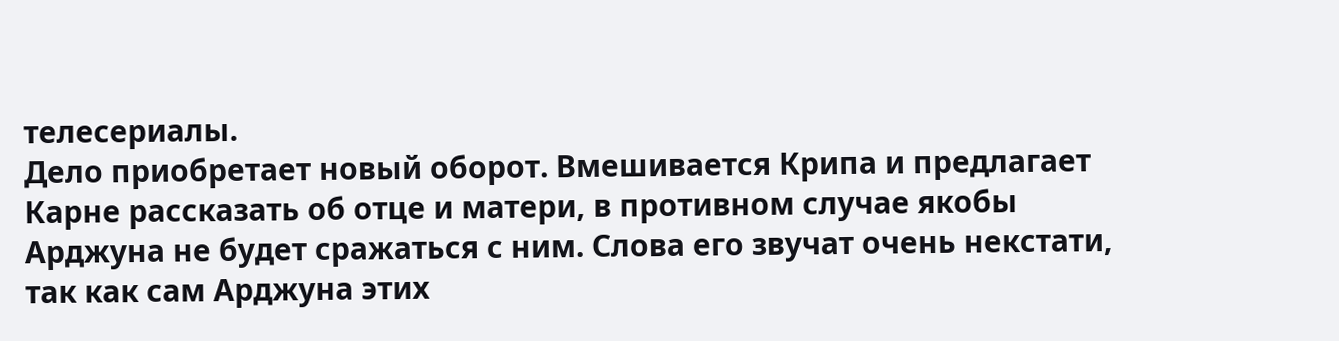телесериалы.
Дело приобретает новый оборот. Вмешивается Крипа и предлагает Карне рассказать об отце и матери, в противном случае якобы Арджуна не будет сражаться с ним. Слова его звучат очень некстати, так как сам Арджуна этих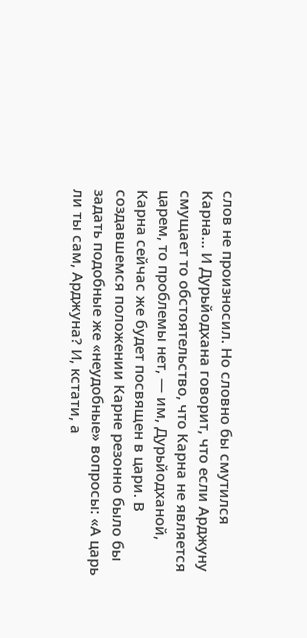слов не произносил. Но словно бы смутился Карна... И Дурьйодхана говорит, что если Арджуну смущает то обстоятельство, что Карна не является царем, то проблемы нет, — им, Дурьйодханой, Карна сейчас же будет посвящен в цари. В создавшемся положении Карне резонно было бы задать подобные же «неудобные» вопросы: «А царь ли ты сам, Арджуна? И, кстати, а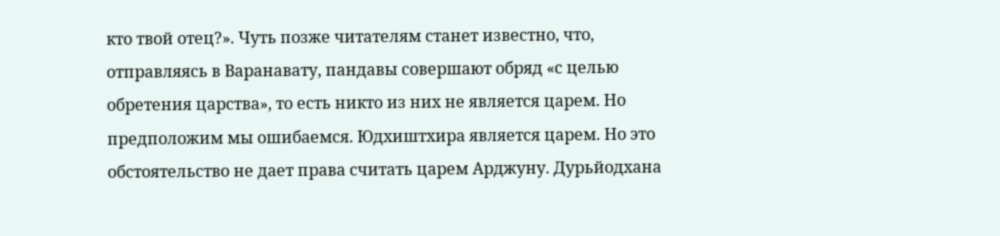кто твой отец?». Чуть позже читателям станет известно, что, отправляясь в Варанавату, пандавы совершают обряд «с целью обретения царства», то есть никто из них не является царем. Но предположим мы ошибаемся. Юдхиштхира является царем. Но это обстоятельство не дает права считать царем Арджуну. Дурьйодхана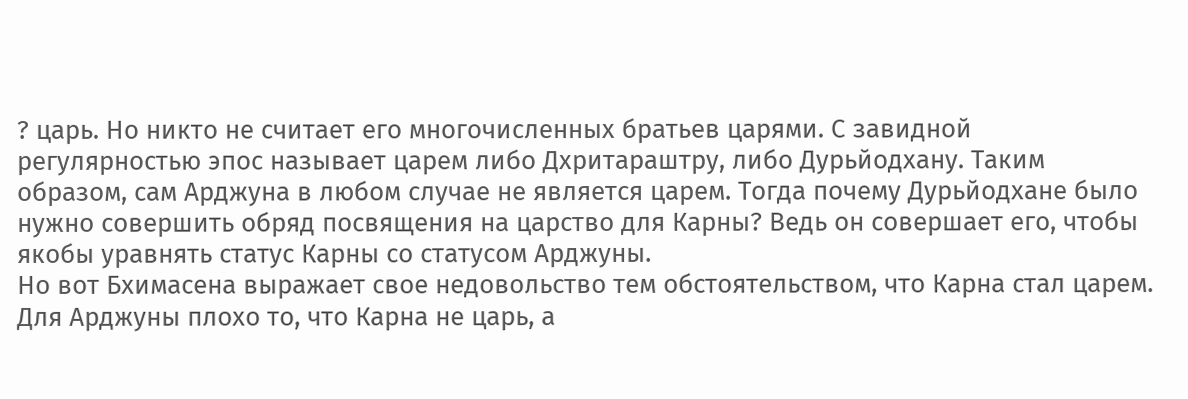? царь. Но никто не считает его многочисленных братьев царями. С завидной регулярностью эпос называет царем либо Дхритараштру, либо Дурьйодхану. Таким образом, сам Арджуна в любом случае не является царем. Тогда почему Дурьйодхане было нужно совершить обряд посвящения на царство для Карны? Ведь он совершает его, чтобы якобы уравнять статус Карны со статусом Арджуны.
Но вот Бхимасена выражает свое недовольство тем обстоятельством, что Карна стал царем. Для Арджуны плохо то, что Карна не царь, а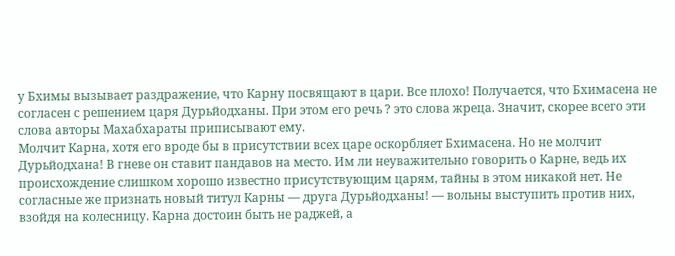у Бхимы вызывает раздражение, что Карну посвящают в цари. Все плохо! Получается, что Бхимасена не согласен с решением царя Дурьйодханы. При этом его речь ? это слова жреца. Значит, скорее всего эти слова авторы Махабхараты приписывают ему.
Молчит Карна, хотя его вроде бы в присутствии всех царе оскорбляет Бхимасена. Но не молчит Дурьйодхана! В гневе он ставит пандавов на место. Им ли неуважительно говорить о Карне, ведь их происхождение слишком хорошо известно присутствующим царям, тайны в этом никакой нет. Не согласные же признать новый титул Карны — друга Дурьйодханы! — вольны выступить против них, взойдя на колесницу. Карна достоин быть не раджей, а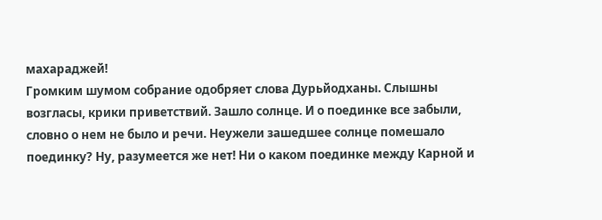махараджей!
Громким шумом собрание одобряет слова Дурьйодханы. Слышны возгласы, крики приветствий. Зашло солнце. И о поединке все забыли, словно о нем не было и речи. Неужели зашедшее солнце помешало поединку? Ну, разумеется же нет! Ни о каком поединке между Карной и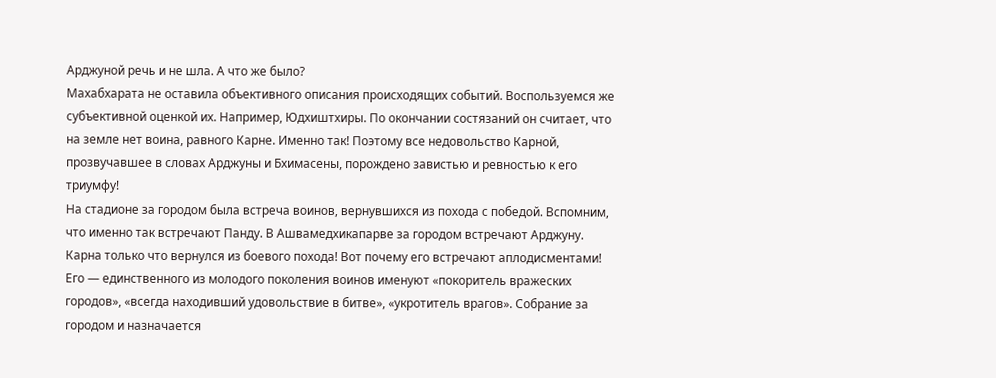Арджуной речь и не шла. А что же было?
Махабхарата не оставила объективного описания происходящих событий. Воспользуемся же субъективной оценкой их. Например, Юдхиштхиры. По окончании состязаний он считает, что на земле нет воина, равного Карне. Именно так! Поэтому все недовольство Карной, прозвучавшее в словах Арджуны и Бхимасены, порождено завистью и ревностью к его триумфу!
На стадионе за городом была встреча воинов, вернувшихся из похода с победой. Вспомним, что именно так встречают Панду. В Ашвамедхикапарве за городом встречают Арджуну. Карна только что вернулся из боевого похода! Вот почему его встречают аплодисментами! Его — единственного из молодого поколения воинов именуют «покоритель вражеских городов», «всегда находивший удовольствие в битве», «укротитель врагов». Собрание за городом и назначается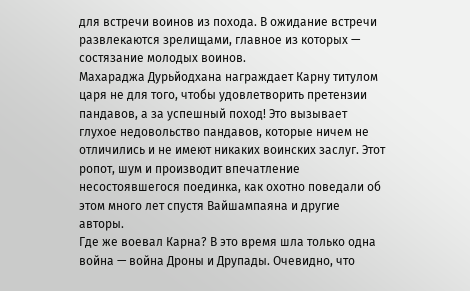для встречи воинов из похода. В ожидание встречи развлекаются зрелищами, главное из которых — состязание молодых воинов.
Махараджа Дурьйодхана награждает Карну титулом царя не для того, чтобы удовлетворить претензии пандавов, а за успешный поход! Это вызывает глухое недовольство пандавов, которые ничем не отличились и не имеют никаких воинских заслуг. Этот ропот, шум и производит впечатление несостоявшегося поединка, как охотно поведали об этом много лет спустя Вайшампаяна и другие авторы.
Где же воевал Карна? В это время шла только одна война — война Дроны и Друпады. Очевидно, что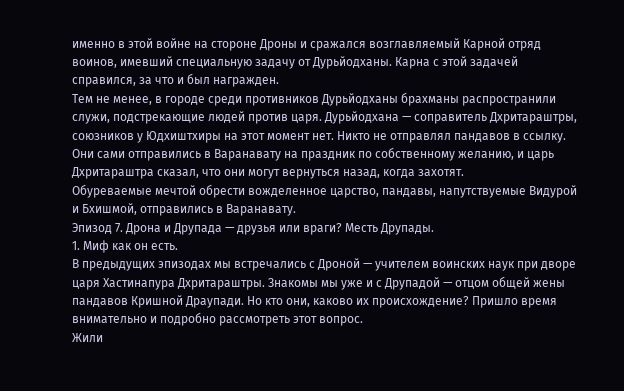именно в этой войне на стороне Дроны и сражался возглавляемый Карной отряд воинов, имевший специальную задачу от Дурьйодханы. Карна с этой задачей справился, за что и был награжден.
Тем не менее, в городе среди противников Дурьйодханы брахманы распространили служи, подстрекающие людей против царя. Дурьйодхана — соправитель Дхритараштры, союзников у Юдхиштхиры на этот момент нет. Никто не отправлял пандавов в ссылку. Они сами отправились в Варанавату на праздник по собственному желанию, и царь Дхритараштра сказал, что они могут вернуться назад, когда захотят.
Обуреваемые мечтой обрести вожделенное царство, пандавы, напутствуемые Видурой и Бхишмой, отправились в Варанавату.
Эпизод 7. Дрона и Друпада — друзья или враги? Месть Друпады.
1. Миф как он есть.
В предыдущих эпизодах мы встречались с Дроной — учителем воинских наук при дворе царя Хастинапура Дхритараштры. Знакомы мы уже и с Друпадой — отцом общей жены пандавов Кришной Драупади. Но кто они, каково их происхождение? Пришло время внимательно и подробно рассмотреть этот вопрос.
Жили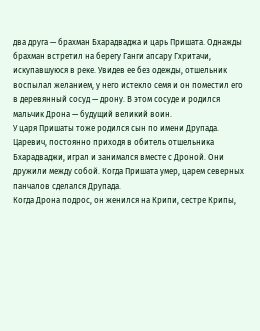два друга — брахман Бхарадваджа и царь Пришата. Однажды брахман встретил на берегу Ганги апсару Гхритачи, искупавшуюся в реке. Увидев ее без одежды, отшельник воспылал желанием, у него истекло семя и он поместил его в деревянный сосуд — дрону. В этом сосуде и родился мальчик Дрона — будущий великий воин.
У царя Пришаты тоже родился сын по имени Друпада. Царевич, постоянно приходя в обитель отшельника Бхарадваджи, играл и занимался вместе с Дроной. Они дружили между собой. Когда Пришата умер, царем северных панчалов сделался Друпада.
Когда Дрона подрос, он женился на Крипи, сестре Крипы,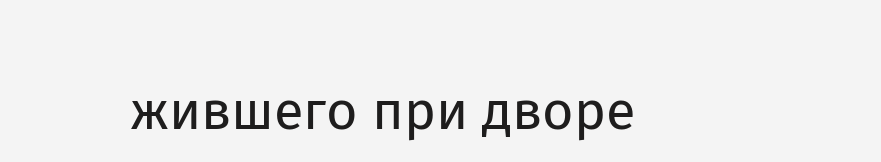жившего при дворе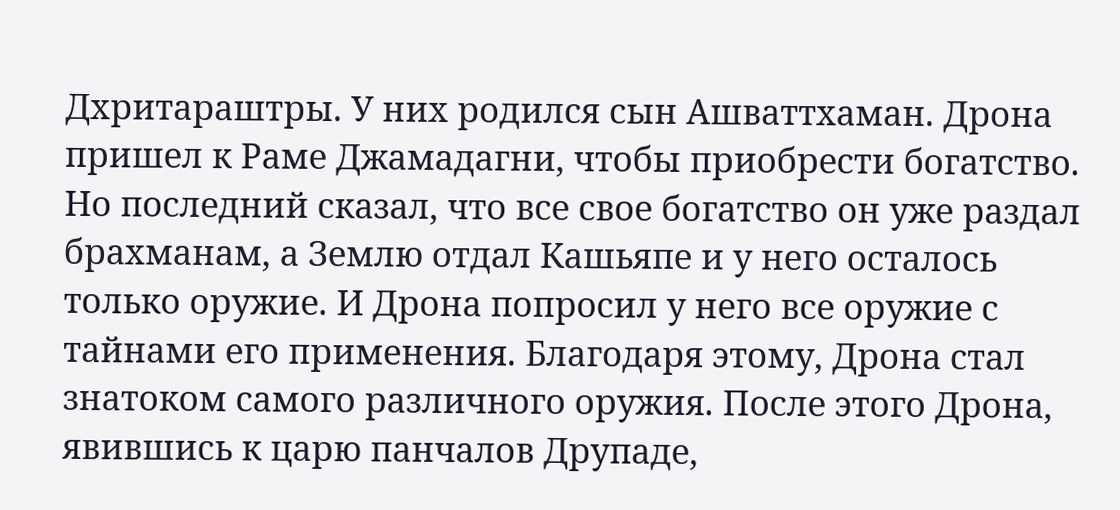Дхритараштры. У них родился сын Ашваттхаман. Дрона пришел к Раме Джамадагни, чтобы приобрести богатство. Но последний сказал, что все свое богатство он уже раздал брахманам, а Землю отдал Кашьяпе и у него осталось только оружие. И Дрона попросил у него все оружие с тайнами его применения. Благодаря этому, Дрона стал знатоком самого различного оружия. После этого Дрона, явившись к царю панчалов Друпаде,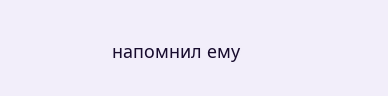напомнил ему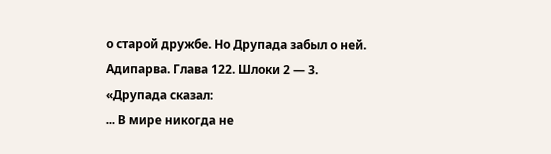о старой дружбе. Но Друпада забыл о ней.
Адипарва. Глава 122. Шлоки 2 — 3.
«Друпада сказал:
... В мире никогда не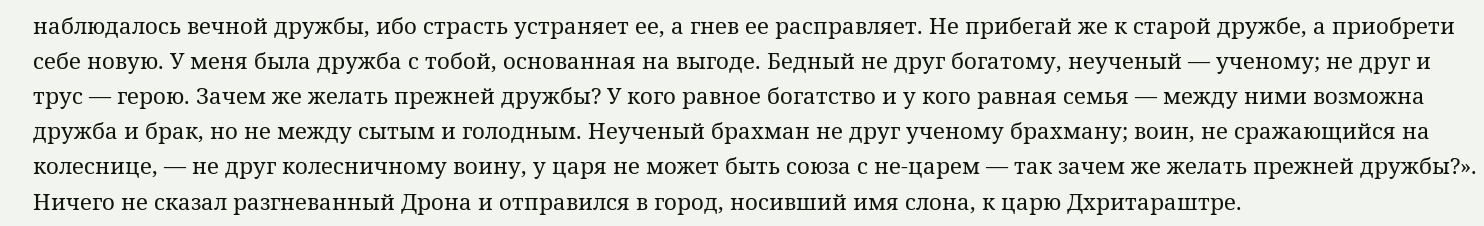наблюдалось вечной дружбы, ибо страсть устраняет ее, а гнев ее расправляет. Не прибегай же к старой дружбе, а приобрети себе новую. У меня была дружба с тобой, основанная на выгоде. Бедный не друг богатому, неученый — ученому; не друг и трус — герою. Зачем же желать прежней дружбы? У кого равное богатство и у кого равная семья — между ними возможна дружба и брак, но не между сытым и голодным. Неученый брахман не друг ученому брахману; воин, не сражающийся на колеснице, — не друг колесничному воину, у царя не может быть союза с не-царем — так зачем же желать прежней дружбы?».
Ничего не сказал разгневанный Дрона и отправился в город, носивший имя слона, к царю Дхритараштре.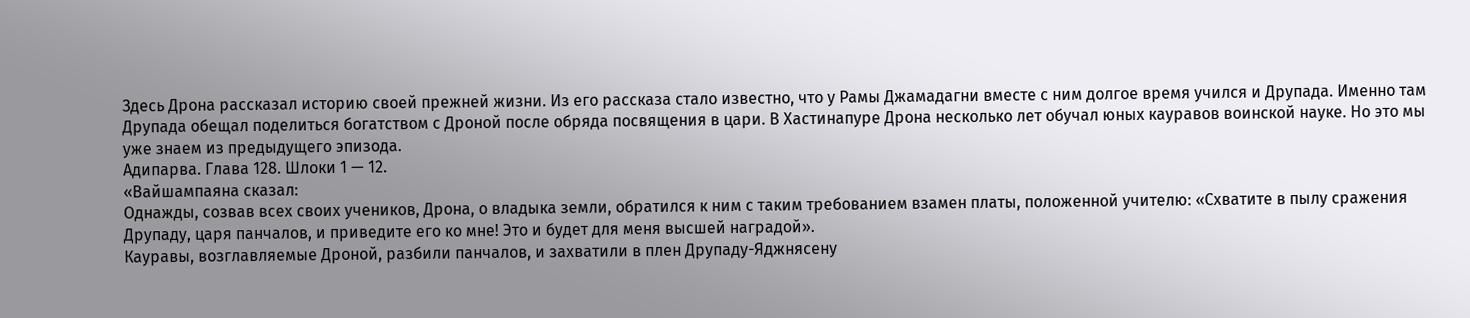Здесь Дрона рассказал историю своей прежней жизни. Из его рассказа стало известно, что у Рамы Джамадагни вместе с ним долгое время учился и Друпада. Именно там Друпада обещал поделиться богатством с Дроной после обряда посвящения в цари. В Хастинапуре Дрона несколько лет обучал юных кауравов воинской науке. Но это мы уже знаем из предыдущего эпизода.
Адипарва. Глава 128. Шлоки 1 — 12.
«Вайшампаяна сказал:
Однажды, созвав всех своих учеников, Дрона, о владыка земли, обратился к ним с таким требованием взамен платы, положенной учителю: «Схватите в пылу сражения Друпаду, царя панчалов, и приведите его ко мне! Это и будет для меня высшей наградой».
Кауравы, возглавляемые Дроной, разбили панчалов, и захватили в плен Друпаду-Яджнясену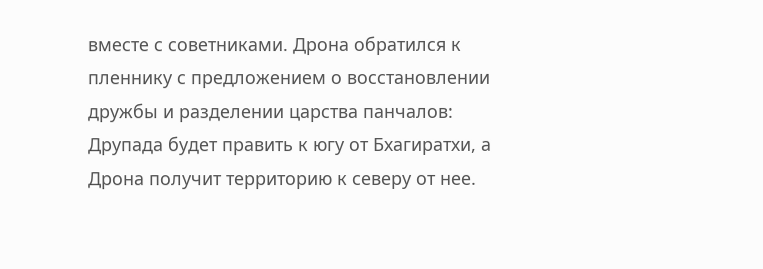вместе с советниками. Дрона обратился к пленнику с предложением о восстановлении дружбы и разделении царства панчалов: Друпада будет править к югу от Бхагиратхи, а Дрона получит территорию к северу от нее.